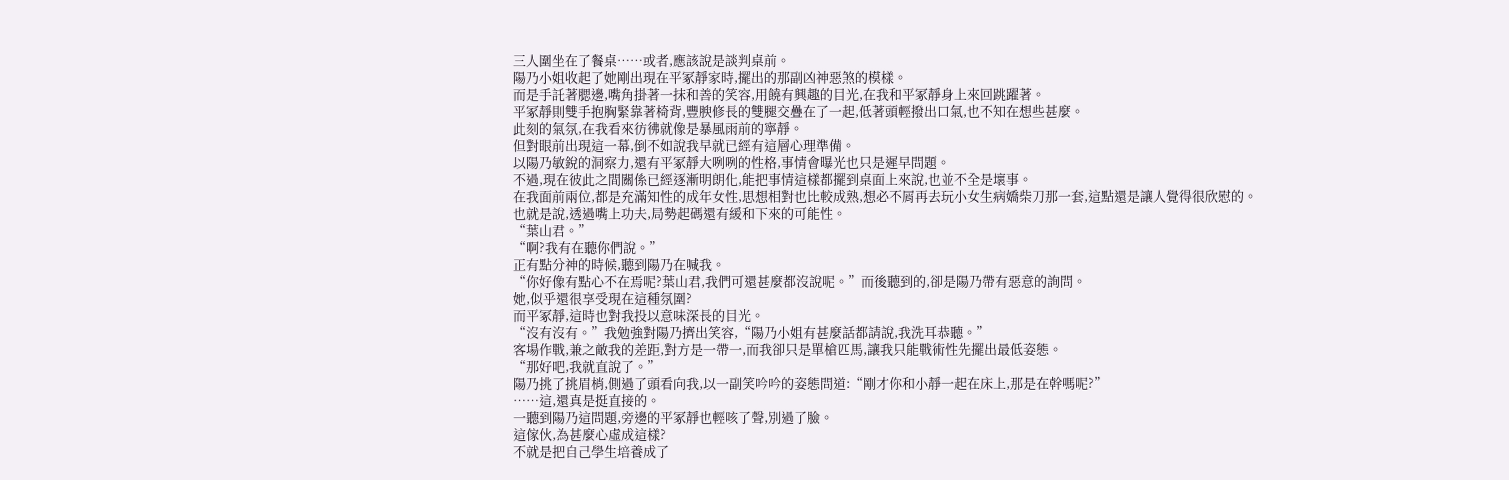三人圍坐在了餐桌……或者,應該說是談判桌前。
陽乃小姐收起了她剛出現在平冢靜家時,擺出的那副凶神惡煞的模樣。
而是手託著腮邊,嘴角掛著一抹和善的笑容,用饒有興趣的目光,在我和平冢靜身上來回跳躍著。
平冢靜則雙手抱胸緊靠著椅背,豐腴修長的雙腿交疊在了一起,低著頭輕撥出口氣,也不知在想些甚麼。
此刻的氣氛,在我看來彷彿就像是暴風雨前的寧靜。
但對眼前出現這一幕,倒不如說我早就已經有這層心理準備。
以陽乃敏銳的洞察力,還有平冢靜大咧咧的性格,事情會曝光也只是遲早問題。
不過,現在彼此之間關係已經逐漸明朗化,能把事情這樣都擺到桌面上來說,也並不全是壞事。
在我面前兩位,都是充滿知性的成年女性,思想相對也比較成熟,想必不屑再去玩小女生病嬌柴刀那一套,這點還是讓人覺得很欣慰的。
也就是說,透過嘴上功夫,局勢起碼還有緩和下來的可能性。
“葉山君。”
“啊?我有在聽你們說。”
正有點分神的時候,聽到陽乃在喊我。
“你好像有點心不在焉呢?葉山君,我們可還甚麼都沒說呢。”而後聽到的,卻是陽乃帶有惡意的詢問。
她,似乎還很享受現在這種氛圍?
而平冢靜,這時也對我投以意味深長的目光。
“沒有沒有。”我勉強對陽乃擠出笑容,“陽乃小姐有甚麼話都請說,我洗耳恭聽。”
客場作戰,兼之敵我的差距,對方是一帶一,而我卻只是單槍匹馬,讓我只能戰術性先擺出最低姿態。
“那好吧,我就直說了。”
陽乃挑了挑眉梢,側過了頭看向我,以一副笑吟吟的姿態問道:“剛才你和小靜一起在床上,那是在幹嗎呢?”
……這,還真是挺直接的。
一聽到陽乃這問題,旁邊的平冢靜也輕咳了聲,別過了臉。
這傢伙,為甚麼心虛成這樣?
不就是把自己學生培養成了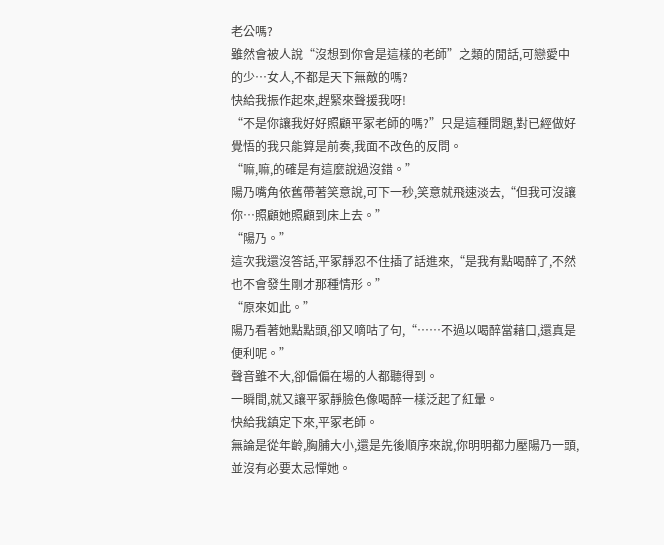老公嗎?
雖然會被人說“沒想到你會是這樣的老師”之類的閒話,可戀愛中的少…女人,不都是天下無敵的嗎?
快給我振作起來,趕緊來聲援我呀!
“不是你讓我好好照顧平冢老師的嗎?”只是這種問題,對已經做好覺悟的我只能算是前奏,我面不改色的反問。
“嘛,嘛,的確是有這麼說過沒錯。”
陽乃嘴角依舊帶著笑意說,可下一秒,笑意就飛速淡去,“但我可沒讓你…照顧她照顧到床上去。”
“陽乃。”
這次我還沒答話,平冢靜忍不住插了話進來,“是我有點喝醉了,不然也不會發生剛才那種情形。”
“原來如此。”
陽乃看著她點點頭,卻又嘀咕了句,“……不過以喝醉當藉口,還真是便利呢。”
聲音雖不大,卻偏偏在場的人都聽得到。
一瞬間,就又讓平冢靜臉色像喝醉一樣泛起了紅暈。
快給我鎮定下來,平冢老師。
無論是從年齡,胸脯大小,還是先後順序來說,你明明都力壓陽乃一頭,並沒有必要太忌憚她。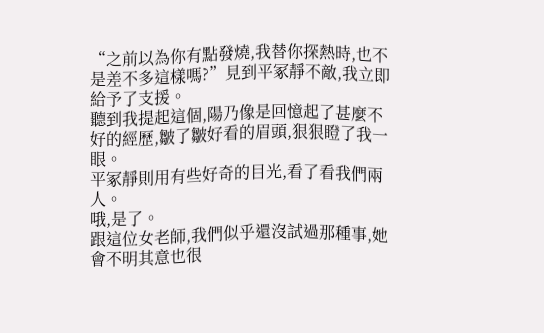“之前以為你有點發燒,我替你探熱時,也不是差不多這樣嗎?”見到平冢靜不敵,我立即給予了支援。
聽到我提起這個,陽乃像是回憶起了甚麼不好的經歷,皺了皺好看的眉頭,狠狠瞪了我一眼。
平冢靜則用有些好奇的目光,看了看我們兩人。
哦,是了。
跟這位女老師,我們似乎還沒試過那種事,她會不明其意也很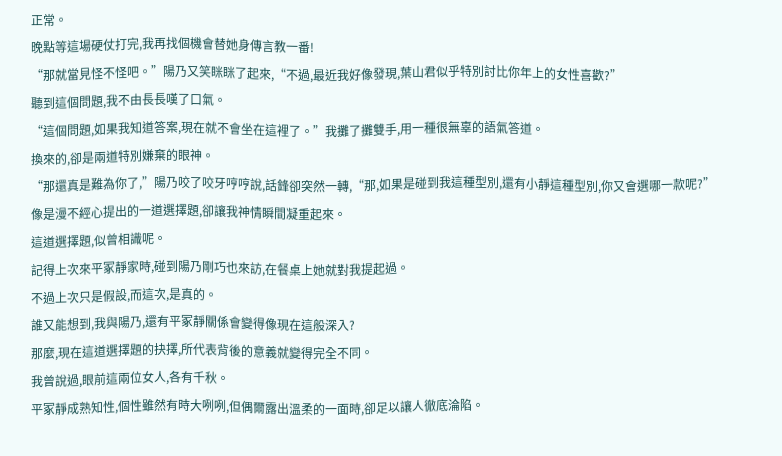正常。
晚點等這場硬仗打完,我再找個機會替她身傳言教一番!
“那就當見怪不怪吧。”陽乃又笑眯眯了起來,“不過,最近我好像發現,葉山君似乎特別討比你年上的女性喜歡?”
聽到這個問題,我不由長長嘆了口氣。
“這個問題,如果我知道答案,現在就不會坐在這裡了。”我攤了攤雙手,用一種很無辜的語氣答道。
換來的,卻是兩道特別嫌棄的眼神。
“那還真是難為你了,”陽乃咬了咬牙哼哼說,話鋒卻突然一轉,“那,如果是碰到我這種型別,還有小靜這種型別,你又會選哪一款呢?”
像是漫不經心提出的一道選擇題,卻讓我神情瞬間凝重起來。
這道選擇題,似曾相識呢。
記得上次來平冢靜家時,碰到陽乃剛巧也來訪,在餐桌上她就對我提起過。
不過上次只是假設,而這次,是真的。
誰又能想到,我與陽乃,還有平冢靜關係會變得像現在這般深入?
那麼,現在這道選擇題的抉擇,所代表背後的意義就變得完全不同。
我曾說過,眼前這兩位女人,各有千秋。
平冢靜成熟知性,個性雖然有時大咧咧,但偶爾露出溫柔的一面時,卻足以讓人徹底淪陷。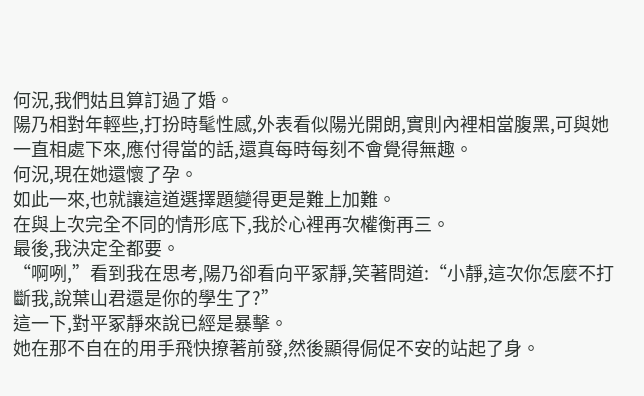何況,我們姑且算訂過了婚。
陽乃相對年輕些,打扮時髦性感,外表看似陽光開朗,實則內裡相當腹黑,可與她一直相處下來,應付得當的話,還真每時每刻不會覺得無趣。
何況,現在她還懷了孕。
如此一來,也就讓這道選擇題變得更是難上加難。
在與上次完全不同的情形底下,我於心裡再次權衡再三。
最後,我決定全都要。
“啊咧,”看到我在思考,陽乃卻看向平冢靜,笑著問道:“小靜,這次你怎麼不打斷我,說葉山君還是你的學生了?”
這一下,對平冢靜來說已經是暴擊。
她在那不自在的用手飛快撩著前發,然後顯得侷促不安的站起了身。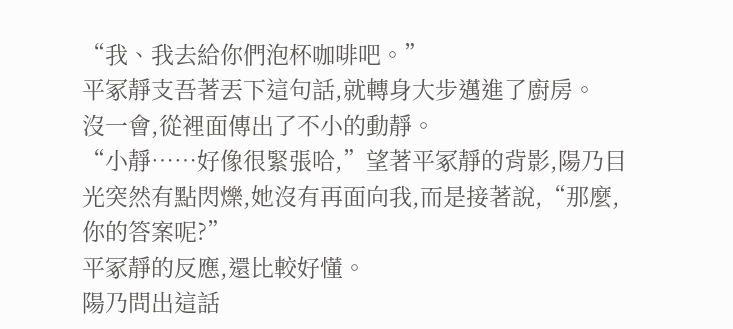“我、我去給你們泡杯咖啡吧。”
平冢靜支吾著丟下這句話,就轉身大步邁進了廚房。
沒一會,從裡面傳出了不小的動靜。
“小靜……好像很緊張哈,”望著平冢靜的背影,陽乃目光突然有點閃爍,她沒有再面向我,而是接著說,“那麼,你的答案呢?”
平冢靜的反應,還比較好懂。
陽乃問出這話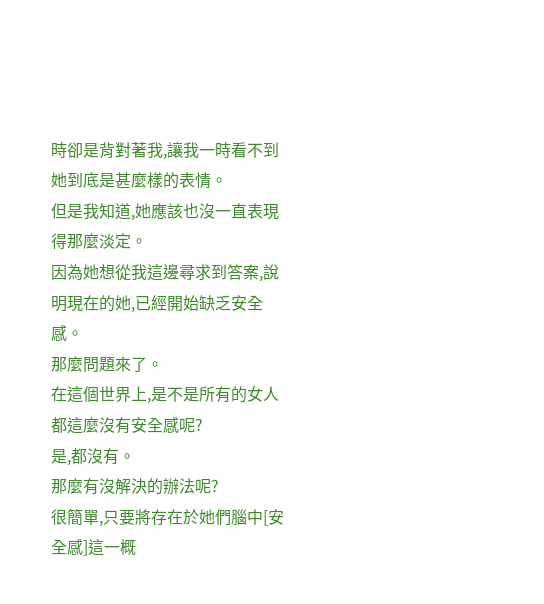時卻是背對著我,讓我一時看不到她到底是甚麼樣的表情。
但是我知道,她應該也沒一直表現得那麼淡定。
因為她想從我這邊尋求到答案,說明現在的她,已經開始缺乏安全感。
那麼問題來了。
在這個世界上,是不是所有的女人都這麼沒有安全感呢?
是,都沒有。
那麼有沒解決的辦法呢?
很簡單,只要將存在於她們腦中[安全感]這一概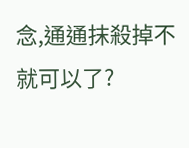念,通通抹殺掉不就可以了?